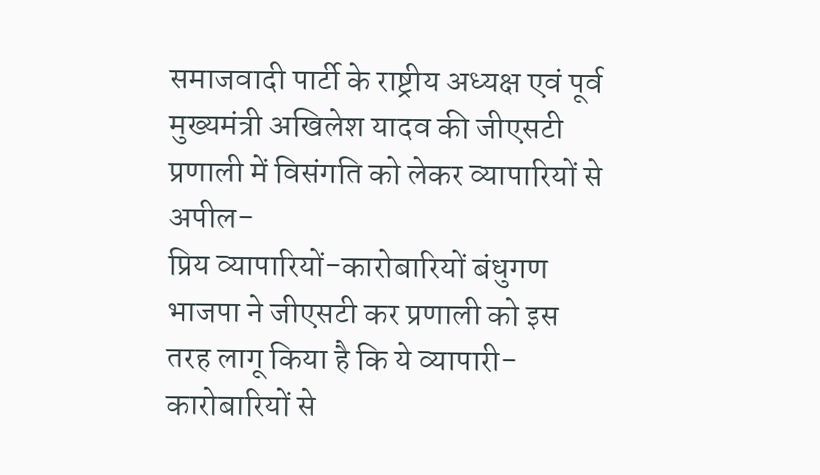समाजवादी पार्टी के राष्ट्रीय अध्यक्ष एवं पूर्व मुख्यमंत्री अखिलेश यादव की जीएसटी प्रणाली में विसंगति को लेकर व्यापारियों से अपील-
प्रिय व्यापारियों-कारोबारियों बंधुगण
भाजपा ने जीएसटी कर प्रणाली को इस तरह लागू किया है कि ये व्यापारी-कारोबारियों से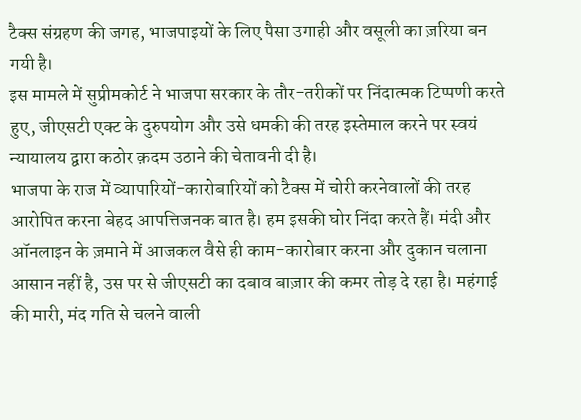टैक्स संग्रहण की जगह, भाजपाइयों के लिए पैसा उगाही और वसूली का ज़रिया बन गयी है।
इस मामले में सुप्रीमकोर्ट ने भाजपा सरकार के तौर-तरीकों पर निंदात्मक टिप्पणी करते हुए, जीएसटी एक्ट के दुरुपयोग और उसे धमकी की तरह इस्तेमाल करने पर स्वयं न्यायालय द्वारा कठोर क़दम उठाने की चेतावनी दी है।
भाजपा के राज में व्यापारियों-कारोबारियों को टैक्स में चोरी करनेवालों की तरह आरोपित करना बेहद आपत्तिजनक बात है। हम इसकी घोर निंदा करते हैं। मंदी और ऑनलाइन के ज़माने में आजकल वैसे ही काम-कारोबार करना और दुकान चलाना आसान नहीं है, उस पर से जीएसटी का दबाव बाज़ार की कमर तोड़ दे रहा है। महंगाई की मारी, मंद गति से चलने वाली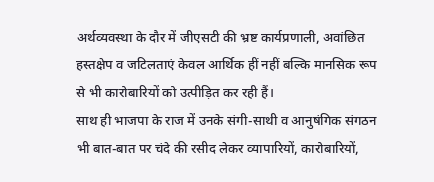अर्थव्यवस्था के दौर में जीएसटी की भ्रष्ट कार्यप्रणाली, अवांछित हस्तक्षेप व जटिलताएं केवल आर्थिक हीं नहीं बल्कि मानसिक रूप से भी कारोबारियों को उत्पीड़ित कर रही हैं।
साथ ही भाजपा के राज में उनके संगी-साथी व आनुषंगिक संगठन भी बात-बात पर चंदे की रसीद लेकर व्यापारियों, कारोबारियों,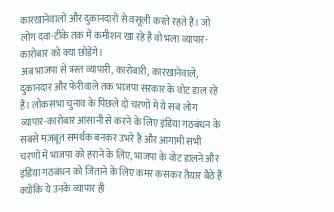कारख़ानेवालों और दुकानदारों से वसूली करते रहते हैं। जो लोग दवा-टीके तक में कमीशन खा रहे हैं वो भला व्यापार-कारोबार को क्या छोड़ेंगे।
अब भाजपा से त्रस्त व्यापारी, कारोबारी, कारख़ानेवाले, दुकानदार और फेरीवाले तक भाजपा सरकार के वोट डाल रहे हैं। लोकसभा चुनाव के पिछले दो चरणों में ये सब लोग व्यापार-कारोबार आसानी से करने के लिए इंडिया गठबंधन के सबसे मज़बूत समर्थक बनकर उभरे हैं और आगामी सभी चरणों में भाजपा को हराने के लिए, भाजपा के वोट डालने और इंडिया गठबंधन को जिताने के लिए कमर कसकर तैयार बैठे हैं क्योंकि ये उनके व्यापार ही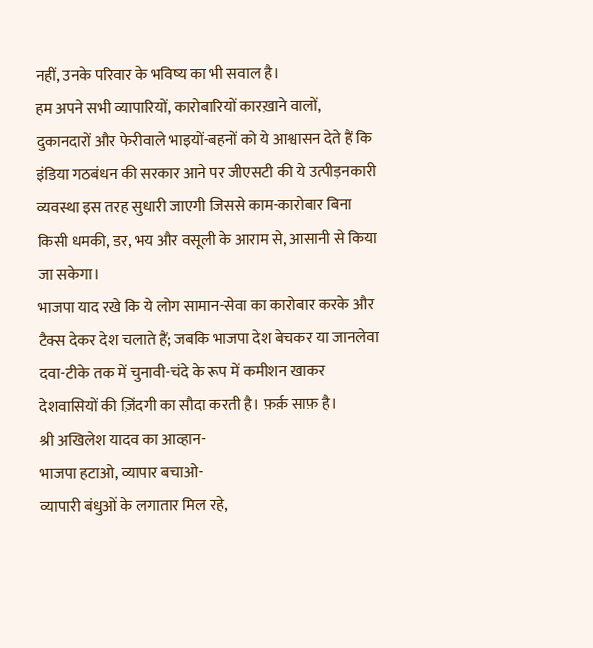नहीं, उनके परिवार के भविष्य का भी सवाल है।
हम अपने सभी व्यापारियों, कारोबारियों कारख़ाने वालों, दुकानदारों और फेरीवाले भाइयों-बहनों को ये आश्वासन देते हैं कि इंडिया गठबंधन की सरकार आने पर जीएसटी की ये उत्पीड़नकारी व्यवस्था इस तरह सुधारी जाएगी जिससे काम-कारोबार बिना किसी धमकी, डर, भय और वसूली के आराम से, आसानी से किया जा सकेगा।
भाजपा याद रखे कि ये लोग सामान-सेवा का कारोबार करके और टैक्स देकर देश चलाते हैं; जबकि भाजपा देश बेचकर या जानलेवा दवा-टीके तक में चुनावी-चंदे के रूप में कमीशन खाकर देशवासियों की ज़िंदगी का सौदा करती है। फ़र्क़ साफ़ है।
श्री अखिलेश यादव का आव्हान-
भाजपा हटाओ, व्यापार बचाओ-
व्यापारी बंधुओं के लगातार मिल रहे,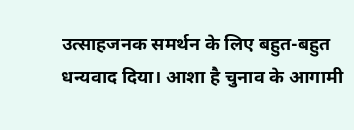उत्साहजनक समर्थन के लिए बहुत-बहुत धन्यवाद दिया। आशा है चुनाव के आगामी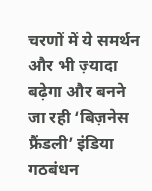चरणों में ये समर्थन और भी ज़्यादा बढ़ेगा और बनने जा रही ‘बिज़नेस फ्रैंडली’ इंडिया गठबंधन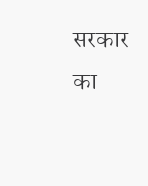सरकार का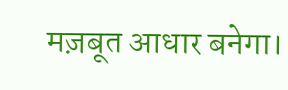मज़बूत आधार बनेगा।